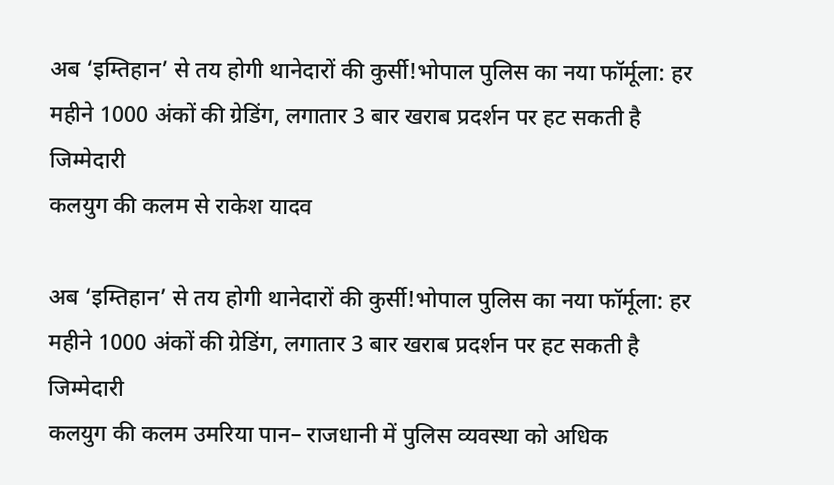अब ‘इम्तिहान’ से तय होगी थानेदारों की कुर्सी!भोपाल पुलिस का नया फॉर्मूला: हर महीने 1000 अंकों की ग्रेडिंग, लगातार 3 बार खराब प्रदर्शन पर हट सकती है जिम्मेदारी
कलयुग की कलम से राकेश यादव

अब ‘इम्तिहान’ से तय होगी थानेदारों की कुर्सी!भोपाल पुलिस का नया फॉर्मूला: हर महीने 1000 अंकों की ग्रेडिंग, लगातार 3 बार खराब प्रदर्शन पर हट सकती है जिम्मेदारी
कलयुग की कलम उमरिया पान– राजधानी में पुलिस व्यवस्था को अधिक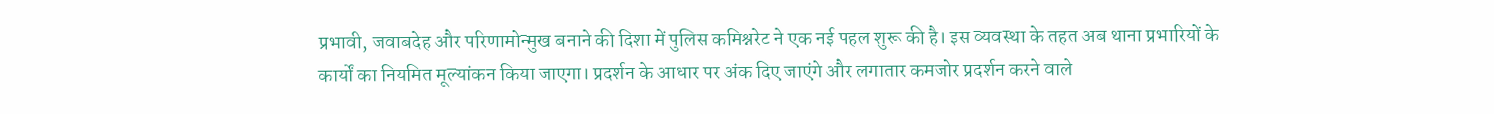प्रभावी, जवाबदेह और परिणामोन्मुख बनाने की दिशा में पुलिस कमिश्नरेट ने एक नई पहल शुरू की है। इस व्यवस्था के तहत अब थाना प्रभारियों के कार्यों का नियमित मूल्यांकन किया जाएगा। प्रदर्शन के आधार पर अंक दिए जाएंगे और लगातार कमजोर प्रदर्शन करने वाले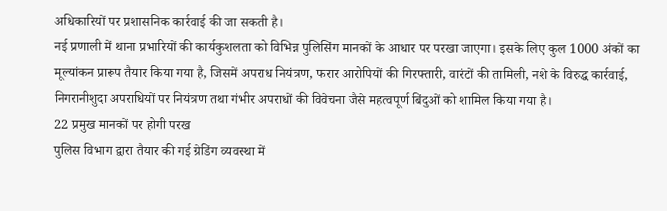अधिकारियों पर प्रशासनिक कार्रवाई की जा सकती है।
नई प्रणाली में थाना प्रभारियों की कार्यकुशलता को विभिन्न पुलिसिंग मानकों के आधार पर परखा जाएगा। इसके लिए कुल 1000 अंकों का मूल्यांकन प्रारूप तैयार किया गया है, जिसमें अपराध नियंत्रण, फरार आरोपियों की गिरफ्तारी, वारंटों की तामिली, नशे के विरुद्ध कार्रवाई, निगरानीशुदा अपराधियों पर नियंत्रण तथा गंभीर अपराधों की विवेचना जैसे महत्वपूर्ण बिंदुओं को शामिल किया गया है।
22 प्रमुख मानकों पर होगी परख
पुलिस विभाग द्वारा तैयार की गई ग्रेडिंग व्यवस्था में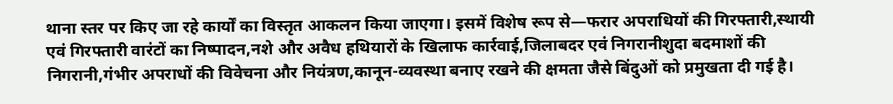थाना स्तर पर किए जा रहे कार्यों का विस्तृत आकलन किया जाएगा। इसमें विशेष रूप से—फरार अपराधियों की गिरफ्तारी,स्थायी एवं गिरफ्तारी वारंटों का निष्पादन,नशे और अवैध हथियारों के खिलाफ कार्रवाई,जिलाबदर एवं निगरानीशुदा बदमाशों की निगरानी,गंभीर अपराधों की विवेचना और नियंत्रण,कानून-व्यवस्था बनाए रखने की क्षमता जैसे बिंदुओं को प्रमुखता दी गई है।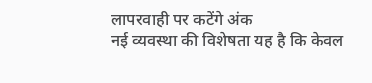लापरवाही पर कटेंगे अंक
नई व्यवस्था की विशेषता यह है कि केवल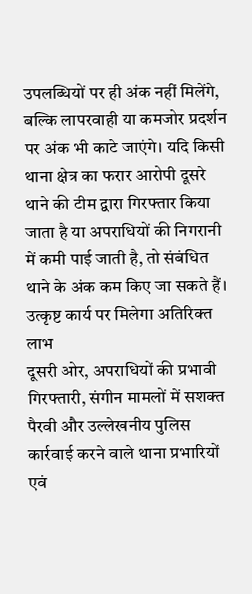उपलब्धियों पर ही अंक नहीं मिलेंगे, बल्कि लापरवाही या कमजोर प्रदर्शन पर अंक भी काटे जाएंगे। यदि किसी थाना क्षेत्र का फरार आरोपी दूसरे थाने की टीम द्वारा गिरफ्तार किया जाता है या अपराधियों की निगरानी में कमी पाई जाती है, तो संबंधित थाने के अंक कम किए जा सकते हैं।
उत्कृष्ट कार्य पर मिलेगा अतिरिक्त लाभ
दूसरी ओर, अपराधियों की प्रभावी गिरफ्तारी, संगीन मामलों में सशक्त पैरवी और उल्लेखनीय पुलिस कार्रवाई करने वाले थाना प्रभारियों एवं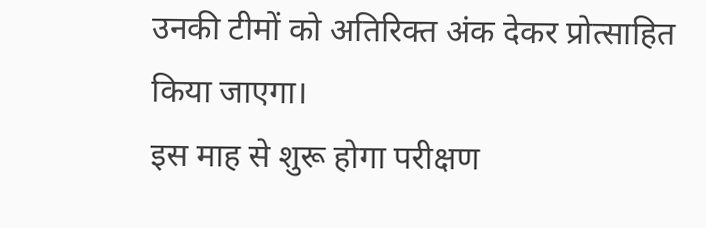उनकी टीमों को अतिरिक्त अंक देकर प्रोत्साहित किया जाएगा।
इस माह से शुरू होगा परीक्षण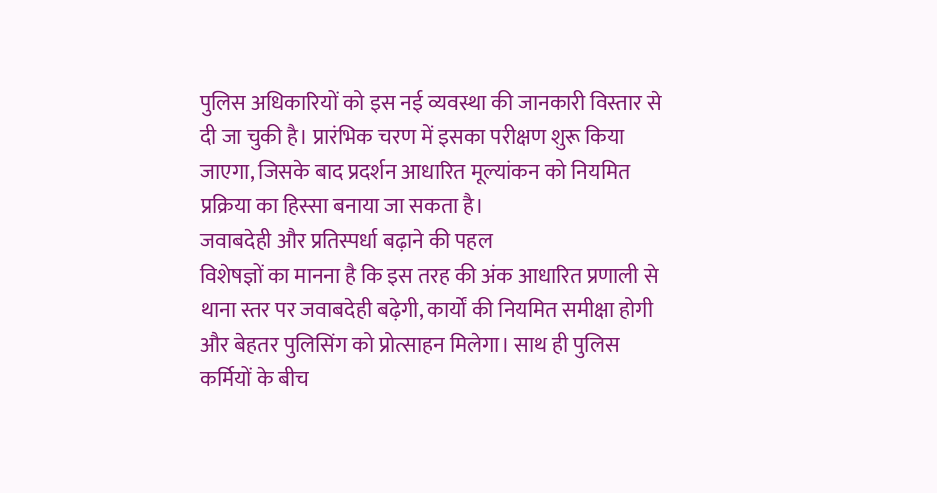पुलिस अधिकारियों को इस नई व्यवस्था की जानकारी विस्तार से दी जा चुकी है। प्रारंभिक चरण में इसका परीक्षण शुरू किया जाएगा, जिसके बाद प्रदर्शन आधारित मूल्यांकन को नियमित प्रक्रिया का हिस्सा बनाया जा सकता है।
जवाबदेही और प्रतिस्पर्धा बढ़ाने की पहल
विशेषज्ञों का मानना है कि इस तरह की अंक आधारित प्रणाली से थाना स्तर पर जवाबदेही बढ़ेगी, कार्यों की नियमित समीक्षा होगी और बेहतर पुलिसिंग को प्रोत्साहन मिलेगा। साथ ही पुलिस कर्मियों के बीच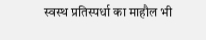स्वस्थ प्रतिस्पर्धा का माहौल भी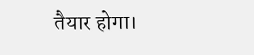तैयार होगा।